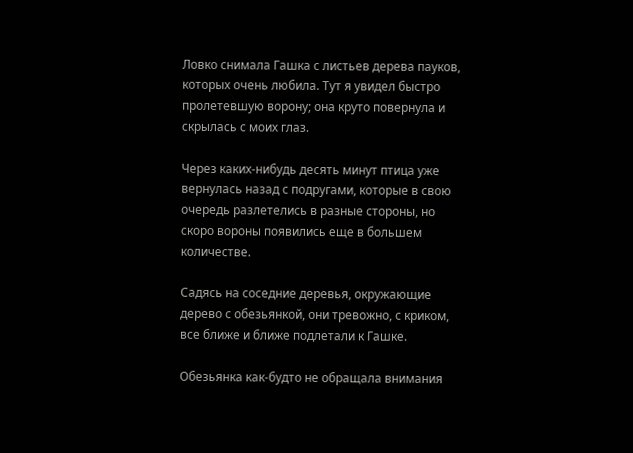Ловко снимала Гашка с листьев дерева пауков, которых очень любила. Тут я увидел быстро пролетевшую ворону; она круто повернула и скрылась с моих глаз.

Через каких-нибудь десять минут птица уже вернулась назад с подругами, которые в свою очередь разлетелись в разные стороны, но скоро вороны появились еще в большем количестве.

Садясь на соседние деревья, окружающие дерево с обезьянкой, они тревожно, с криком, все ближе и ближе подлетали к Гашке.

Обезьянка как-будто не обращала внимания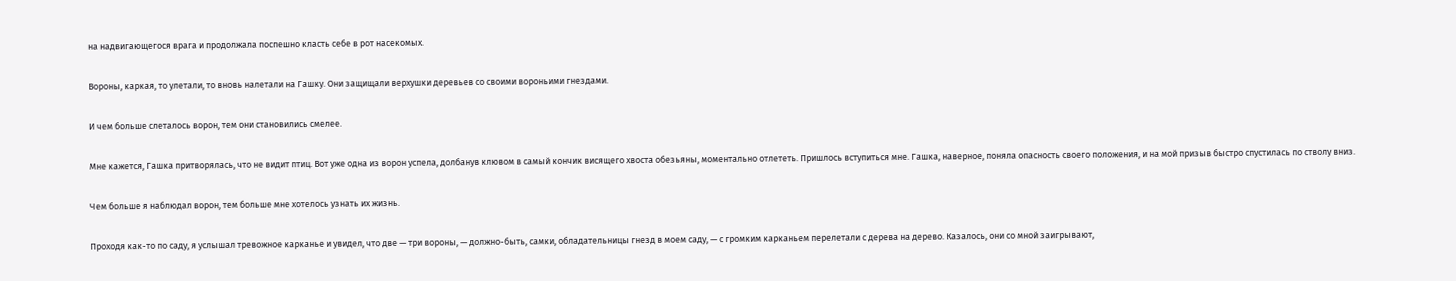на надвигающегося врага и продолжала поспешно класть себе в рот насекомых.

Вороны, каркая, то улетали, то вновь налетали на Гашку. Они защищали верхушки деревьев со своими вороньими гнездами.

И чем больше слеталось ворон, тем они становились смелее.

Мне кажется, Гашка притворялась, что не видит птиц. Вот уже одна из ворон успела, долбанув клювом в самый кончик висящего хвоста обезьяны, моментально отлететь. Пришлось вступиться мне. Гашка, наверное, поняла опасность своего положения, и на мой призыв быстро спустилась по стволу вниз.

Чем больше я наблюдал ворон, тем больше мне хотелось узнать их жизнь.

Проходя как-то по саду, я услышал тревожное карканье и увидел, что две — три вороны, — должно-быть, самки, обладательницы гнезд в моем саду, — с громким карканьем перелетали с дерева на дерево. Казалось, они со мной заигрывают,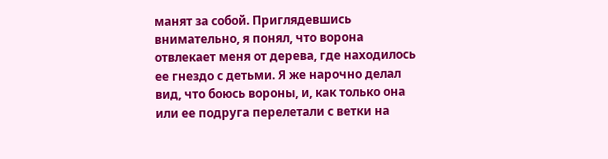манят за собой. Приглядевшись внимательно, я понял, что ворона отвлекает меня от дерева, где находилось ее гнездо с детьми. Я же нарочно делал вид, что боюсь вороны, и, как только она или ее подруга перелетали с ветки на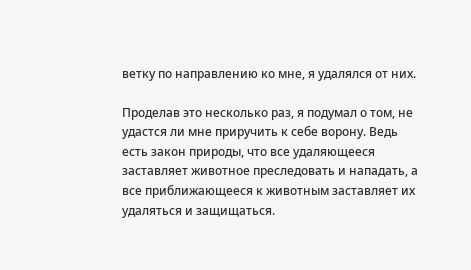ветку по направлению ко мне, я удалялся от них.

Проделав это несколько раз, я подумал о том, не удастся ли мне приручить к себе ворону. Ведь есть закон природы, что все удаляющееся заставляет животное преследовать и нападать, а все приближающееся к животным заставляет их удаляться и защищаться.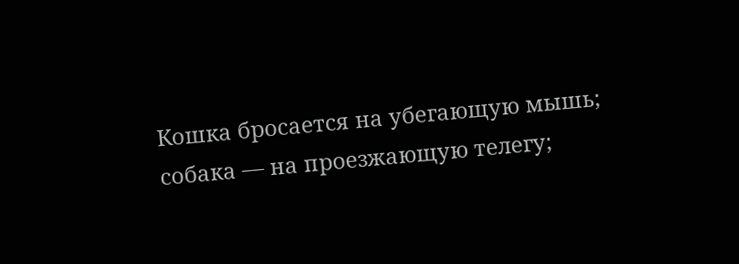Кошка бросается на убегающую мышь; собака — на проезжающую телегу;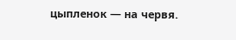цыпленок — на червя.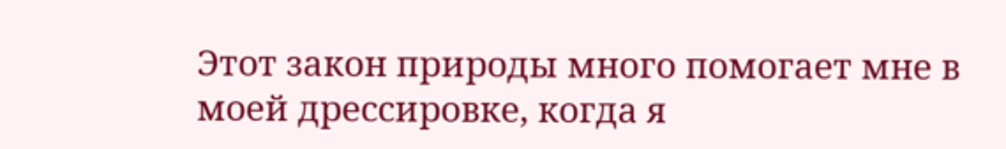Этот закон природы много помогает мне в моей дрессировке, когда я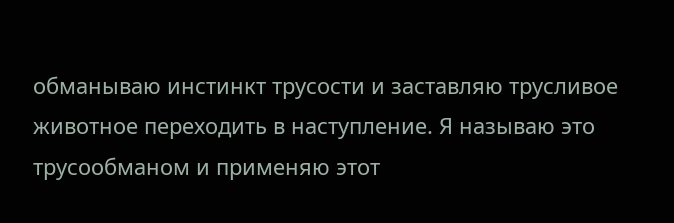обманываю инстинкт трусости и заставляю трусливое животное переходить в наступление. Я называю это трусообманом и применяю этот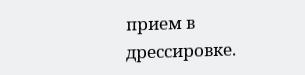прием в дрессировке.